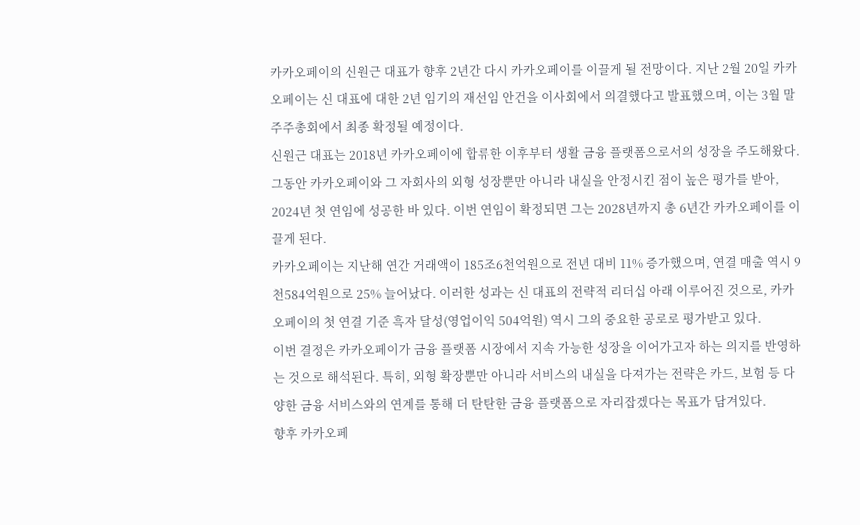카카오페이의 신원근 대표가 향후 2년간 다시 카카오페이를 이끌게 될 전망이다. 지난 2월 20일 카카오페이는 신 대표에 대한 2년 임기의 재선임 안건을 이사회에서 의결했다고 발표했으며, 이는 3월 말 주주총회에서 최종 확정될 예정이다.
신원근 대표는 2018년 카카오페이에 합류한 이후부터 생활 금융 플랫폼으로서의 성장을 주도해왔다. 그동안 카카오페이와 그 자회사의 외형 성장뿐만 아니라 내실을 안정시킨 점이 높은 평가를 받아, 2024년 첫 연임에 성공한 바 있다. 이번 연임이 확정되면 그는 2028년까지 총 6년간 카카오페이를 이끌게 된다.
카카오페이는 지난해 연간 거래액이 185조6천억원으로 전년 대비 11% 증가했으며, 연결 매출 역시 9천584억원으로 25% 늘어났다. 이러한 성과는 신 대표의 전략적 리더십 아래 이루어진 것으로, 카카오페이의 첫 연결 기준 흑자 달성(영업이익 504억원) 역시 그의 중요한 공로로 평가받고 있다.
이번 결정은 카카오페이가 금융 플랫폼 시장에서 지속 가능한 성장을 이어가고자 하는 의지를 반영하는 것으로 해석된다. 특히, 외형 확장뿐만 아니라 서비스의 내실을 다져가는 전략은 카드, 보험 등 다양한 금융 서비스와의 연계를 통해 더 탄탄한 금융 플랫폼으로 자리잡겠다는 목표가 담겨있다.
향후 카카오페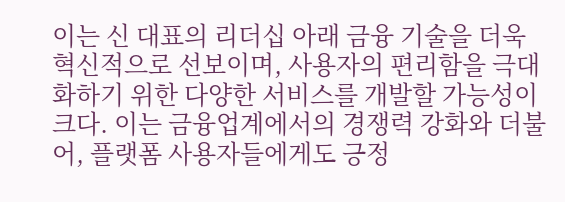이는 신 대표의 리더십 아래 금융 기술을 더욱 혁신적으로 선보이며, 사용자의 편리함을 극대화하기 위한 다양한 서비스를 개발할 가능성이 크다. 이는 금융업계에서의 경쟁력 강화와 더불어, 플랫폼 사용자들에게도 긍정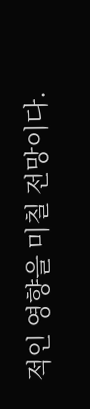적인 영향을 미칠 전망이다.